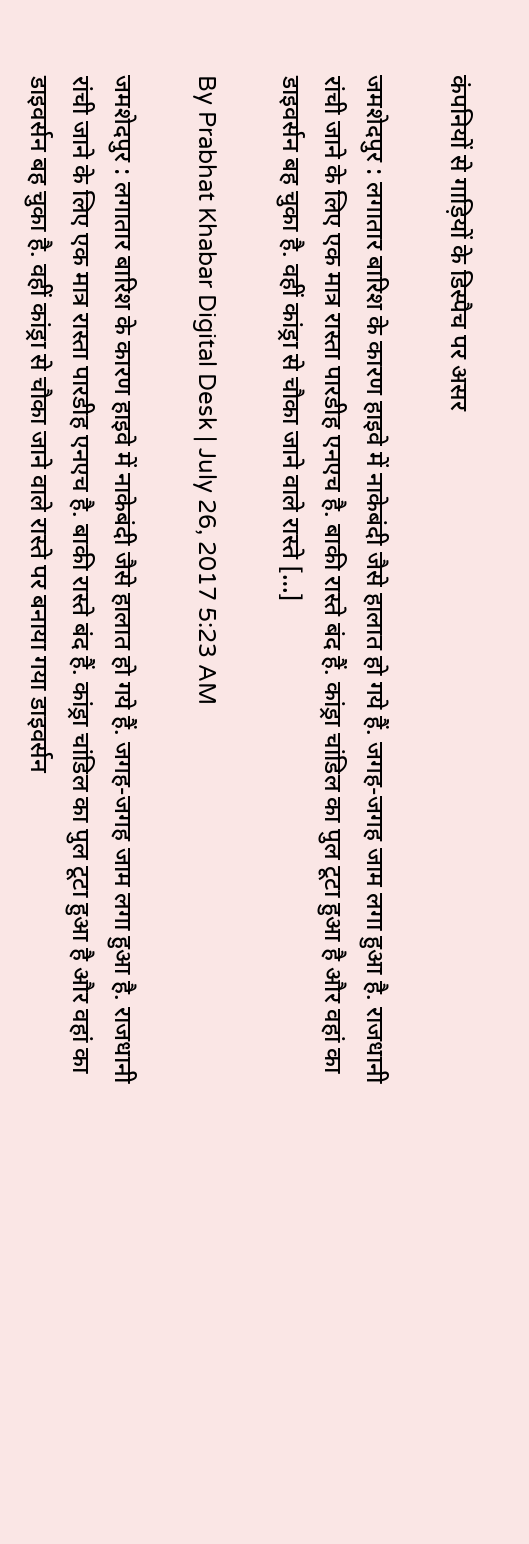कंपनियों से गाड़ियों के डिस्पैच पर असर

जमशेदपुर : लगातार बारिश के कारण हाइवे में नाकेबंदी जैसे हालात हो गये हैं. जगह-जगह जाम लगा हुआ है. राजधानी रांची जाने के लिए एक मात्र रास्ता पारडीह एनएच है. बाकी रास्ते बंद हैं. कांड्रा चांडिल का पुल टूटा हुआ है और वहां का डाइवर्सन बह चुका है. वहीं कांड्रा से चौका जाने वाले रास्ते […]

By Prabhat Khabar Digital Desk | July 26, 2017 5:23 AM

जमशेदपुर : लगातार बारिश के कारण हाइवे में नाकेबंदी जैसे हालात हो गये हैं. जगह-जगह जाम लगा हुआ है. राजधानी रांची जाने के लिए एक मात्र रास्ता पारडीह एनएच है. बाकी रास्ते बंद हैं. कांड्रा चांडिल का पुल टूटा हुआ है और वहां का डाइवर्सन बह चुका है. वहीं कांड्रा से चौका जाने वाले रास्ते पर बनाया गया डाइवर्सन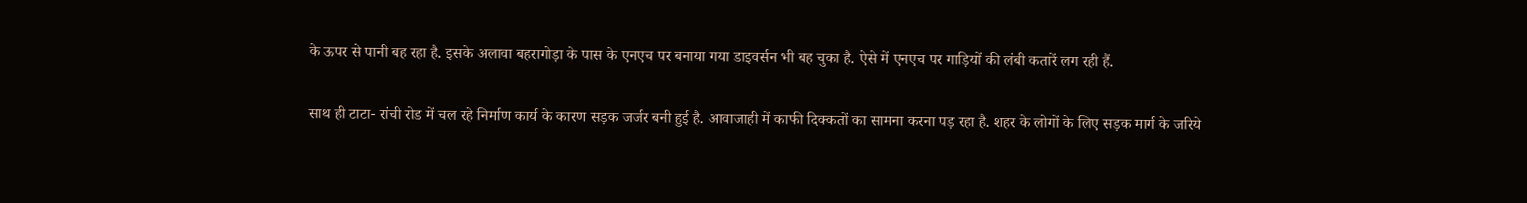के ऊपर से पानी बह रहा है. इसके अलावा बहरागोड़ा के पास के एनएच पर बनाया गया डाइवर्सन भी बह चुका है. ऐसे में एनएच पर गाड़ियों की लंबी कतारें लग रही हैं.

साथ ही टाटा- रांची रोड में चल रहे निर्माण कार्य के कारण सड़क जर्जर बनी हुई है. आवाजाही में काफी दिक्कतों का सामना करना पड़ रहा है. शहर के लोगों के लिए सड़क मार्ग के जरिये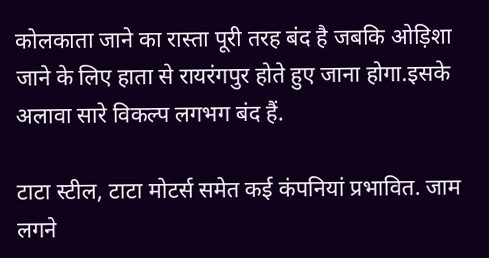कोलकाता जाने का रास्ता पूरी तरह बंद है जबकि ओड़िशा जाने के लिए हाता से रायरंगपुर होते हुए जाना होगा.इसके अलावा सारे विकल्प लगभग बंद हैं.

टाटा स्टील, टाटा मोटर्स समेत कई कंपनियां प्रभावित. जाम लगने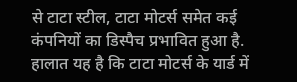से टाटा स्टील, टाटा मोटर्स समेत कई कंपनियों का डिस्पैच प्रभावित हुआ है. हालात यह है कि टाटा मोटर्स के यार्ड में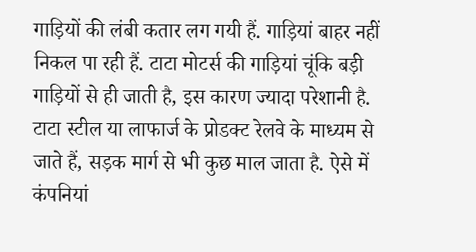गाड़ियों की लंबी कतार लग गयी हैं. गाड़ियां बाहर नहीं निकल पा रही हैं. टाटा मोटर्स की गाड़ियां चूंकि बड़ी गाड़ियों से ही जाती है, इस कारण ज्यादा परेशानी है. टाटा स्टील या लाफार्ज के प्रोडक्ट रेलवे के माध्यम से जाते हैं, सड़क मार्ग से भी कुछ माल जाता है. ऐसे में कंपनियां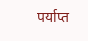पर्याप्त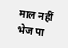माल नहीं भेज पा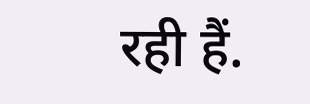रही हैं.